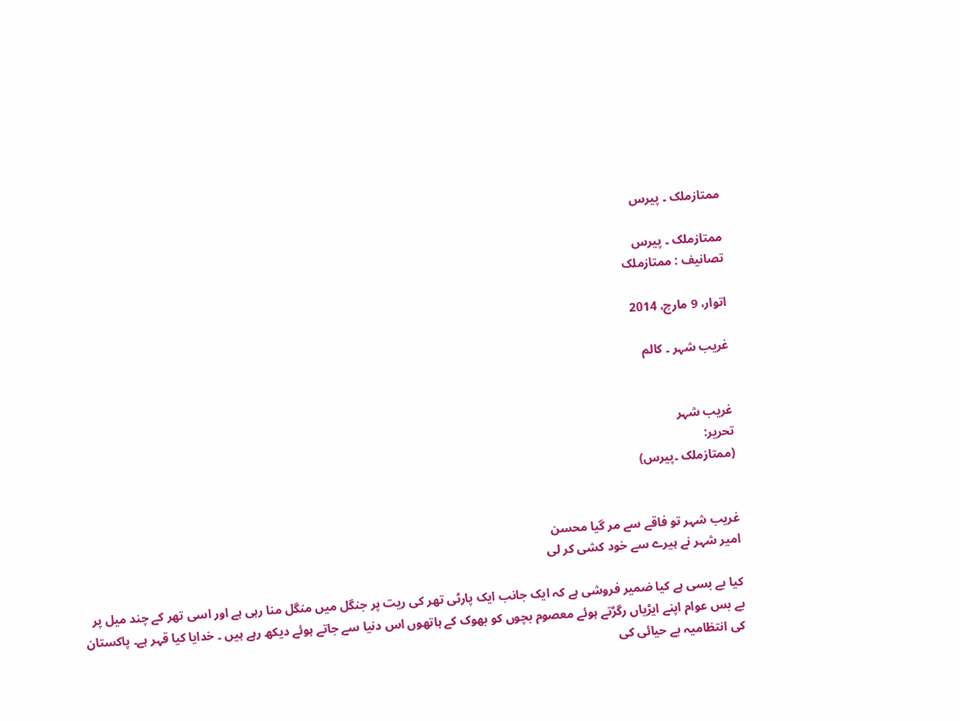ممتازملک ۔ پیرس

ممتازملک ۔ پیرس
تصانیف : ممتازملک

اتوار، 9 مارچ، 2014

غریب شہر ۔ کالم


غریب شہر
تحریر:
(ممتازملک ۔پیرس)


غریب شہر تو فاقے سے مر گیا محسن
امیر شہر نے ہیرے سے خود کشی کر لی

کیا بے بسی ہے کیا ضمیر فروشی ہے کہ ایک جانب ایک پارٹی تھر کی ریت پر جنگل میں منگل منا رہی ہے اور اسی تھر کے چند میل پر بے بس عوام اپنے ایڑیاں رگڑتے ہوئے معصوم بچوں کو بھوک کے ہاتھوں اس دنیا سے جاتے ہوئے دیکھ رہے ہیں ۔ خدایا کیا قہر ہے۔ پاکستان کی انتظامیہ بے حیائی کی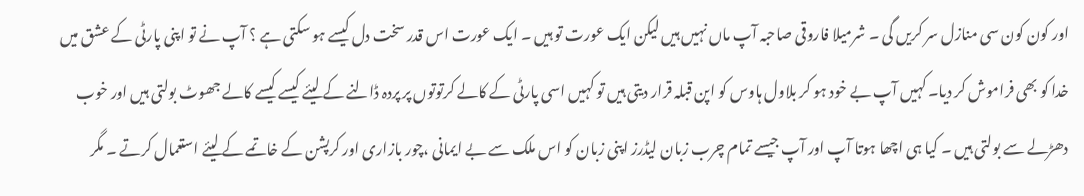اور کون کون سی منازل سر کریں گی ۔ شرمیلا فاروقی صاحبہ آپ ماں نہیں ہیں لیکن ایک عورت تو ہیں ۔ ایک عورت اس قدر سخت دل کیسے ہو سکتی ہے ؟ آپ نے تو اپنی پارٹی کے عشق میں خدا کو بھی فراموش کر دیا۔ کہیں آپ بے خود ہو کر بلاول ہاوس کو اپن قبلہ قرار دیتی ہیں تو کہیں اسی پارٹی کے کالے کرتوتوں پر پردہ ڈالنے کے لیئے کیسے کیسے کالے جھوٹ بولتی ہیں اور خوب دھڑلے سے بولتی ہیں ۔ کیا ہی اچھا ہوتا آپ اور آپ جیسے تمام چرب زبان لیڈرز اپنی زبان کو اس ملک سے بے ایمانی ،چور بازاری اور کرپشن کے خاتمے کے لیئے استعمال کرتے ۔ مگر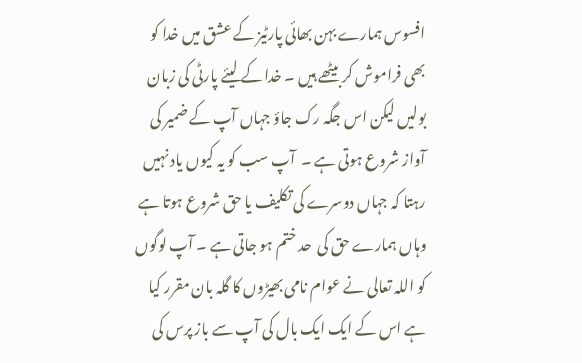افسوس ہمارے بہن بھائی پارٹیز کے عشق میں خدا کو بھی فراموش کر بیٹھے ہیں ۔ خدا کے لیئے پارٹی کی زبان بولیں لیکن اس جگہ رک جاؤ جہاں آپ کے ضمیر کی آواز شروع ہوتی ہے ۔  آپ سب کو یہ کیوں یاد نہیں رہتا کہ جہاں دوسرے کی تکلیف یا حق شروع ہوتا ہے وہاں ہمارے حق کی  حد ختم ہو جاتی ہے ۔ آپ لوگوں کو اللہ تعالی نے عوام نامی بھیڑوں کا گلہ بان مقرر کیا ہے اس کے ایک ایک بال کی آپ سے باز پرس کی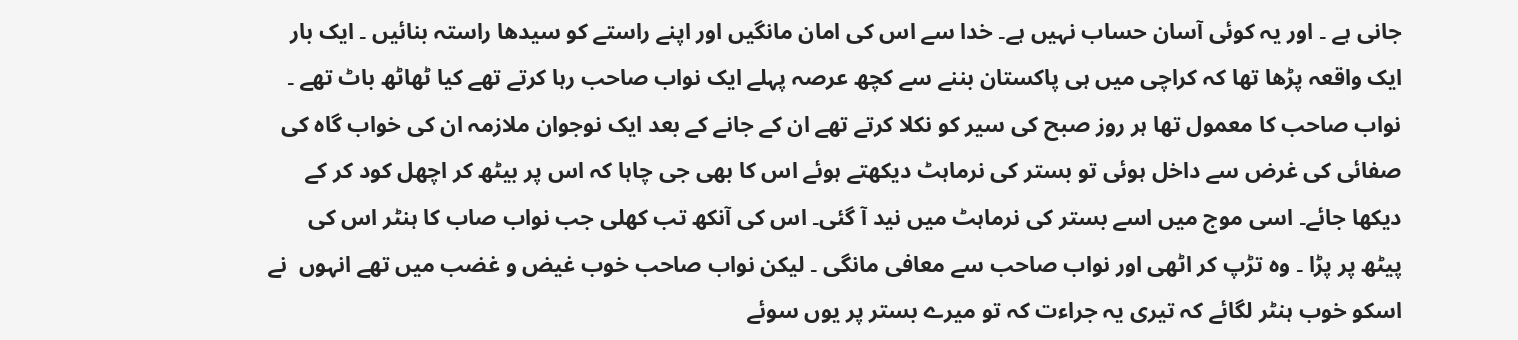جانی ہے ۔ اور یہ کوئی آسان حساب نہیں ہے۔ خدا سے اس کی امان مانگیں اور اپنے راستے کو سیدھا راستہ بنائیں ۔ ایک بار ایک واقعہ پڑھا تھا کہ کراچی میں ہی پاکستان بننے سے کچھ عرصہ پہلے ایک نواب صاحب رہا کرتے تھے کیا ٹھاٹھ باٹ تھے ۔ نواب صاحب کا معمول تھا ہر روز صبح کی سیر کو نکلا کرتے تھے ان کے جانے کے بعد ایک نوجوان ملازمہ ان کی خواب گاہ کی صفائی کی غرض سے داخل ہوئی تو بستر کی نرماہٹ دیکھتے ہوئے اس کا بھی جی چاہا کہ اس پر بیٹھ کر اچھل کود کر کے دیکھا جائے۔ اسی موج میں اسے بستر کی نرماہٹ میں نید آ گئی۔ اس کی آنکھ تب کھلی جب نواب صاب کا ہنٹر اس کی پیٹھ پر پڑا ۔ وہ تڑپ کر اٹھی اور نواب صاحب سے معافی مانگی ۔ لیکن نواب صاحب خوب غیض و غضب میں تھے انہوں  نے اسکو خوب ہنٹر لگائے کہ تیری یہ جراءت کہ تو میرے بستر پر یوں سوئے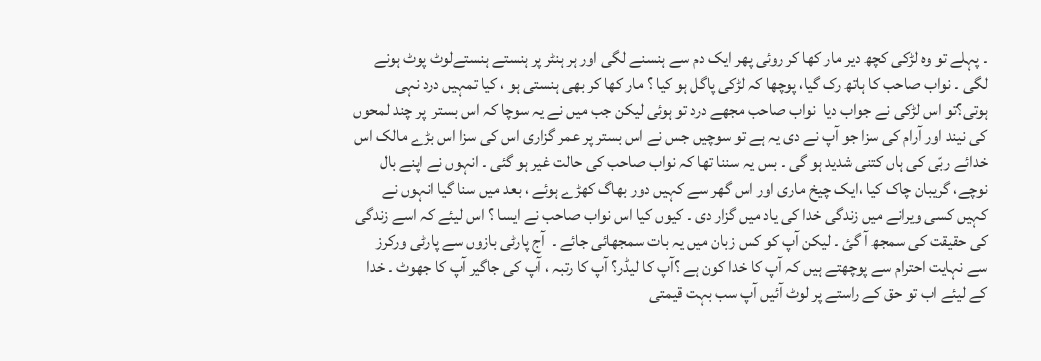۔ پہلے تو وہ لڑکی کچھ دیر مار کھا کر روئی پھر ایک دم سے ہنسنے لگی اور ہر ہنٹر پر ہنستے ہنستےلوٹ پوٹ ہونے لگی ۔ نواب صاحب کا ہاتھ رک گیا، پوچھا کہ لڑکی پاگل ہو کیا ؟ مار کھا کر بھی ہنستی ہو ، کیا تمہیں درد نہی ہوتی؟تو اس لڑکی نے جواب دیا  نواب صاحب مجھے درد تو ہوئی لیکن جب میں نے یہ سوچا کہ اس بستر  پر چند لمحوں کی نیند اور آرام کی سزا جو آپ نے دی یہ ہے تو سوچیں جس نے اس بستر پر عمر گزاری اس کی سزا اس بڑے مالک اس خدائے ربّی کی ہاں کتنی شدید ہو گی ۔ بس یہ سننا تھا کہ نواب صاحب کی حالت غیر ہو گئی ۔ انہوں نے اپنے بال نوچے، گریبان چاک کیا ،ایک چیخ ماری اور اس گھر سے کہیں دور بھاگ کھڑے ہوئے ، بعد میں سنا گیا انہوں نے کہیں کسی ویرانے میں زندگی خدا کی یاد میں گزار دی ۔ کیوں کیا اس نواب صاحب نے ایسا ؟ اس لیئے کہ اسے زندگی کی حقیقت کی سمجھ آ گئ ۔ لیکن آپ کو کس زبان میں یہ بات سمجھائی جائے ۔  آج پارٹی بازوں سے پارٹی ورکرز  سے نہایت احترام سے پوچھتے ہیں کہ آپ کا خدا کون ہے ؟آپ کا لیڈر؟ آپ کا رتبہ ، آپ کی جاگیر آپ کا جھوٹ ۔ خدا کے لیئے اب تو حق کے راستے پر لوٹ آئیں آپ سب بہت قیمتی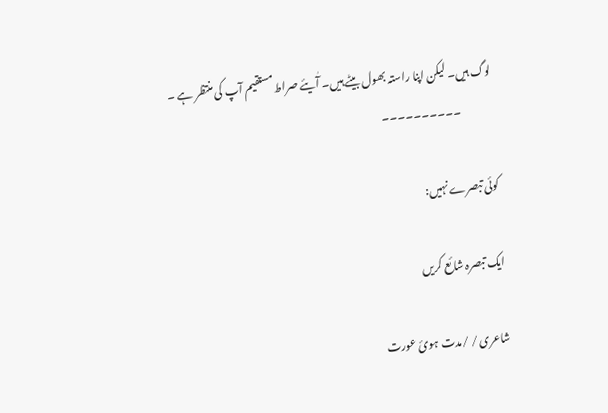لوگ ہیں۔ لیکن اپنا راستہ بھول بیٹے ہیں۔ آٰیئے صراط مستقیم آپ کی منتظر ہے ۔
               ۔۔۔۔۔۔۔۔۔۔

کوئی تبصرے نہیں:

ایک تبصرہ شائع کریں

شاعری / /مدت ہوئ عورت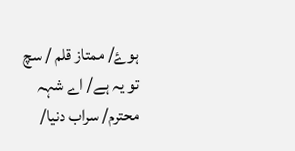ہوۓ/ ممتاز قلم / سچ تو یہ ہے/ اے شہہ محترم/ سراب دنیا/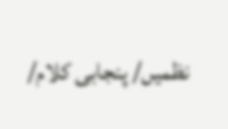نظمیں/ پنجابی کلام/